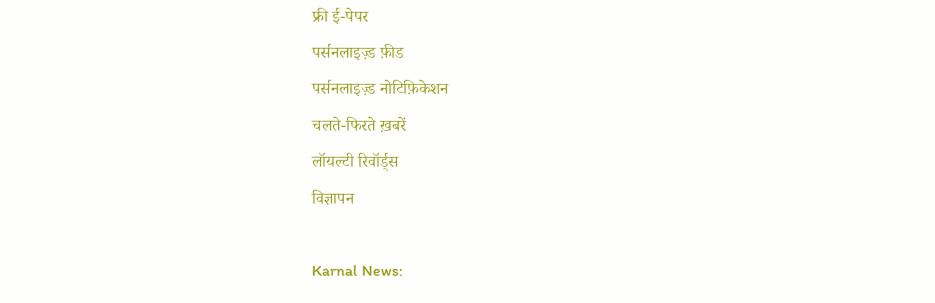फ्री ई-पेपर
पर्सनलाइज़्ड फ़ीड
पर्सनलाइज़्ड नोटिफ़िकेशन
चलते-फिरते ख़बरें
लॉयल्टी रिवॉर्ड्स
विज्ञापन

Karnal News: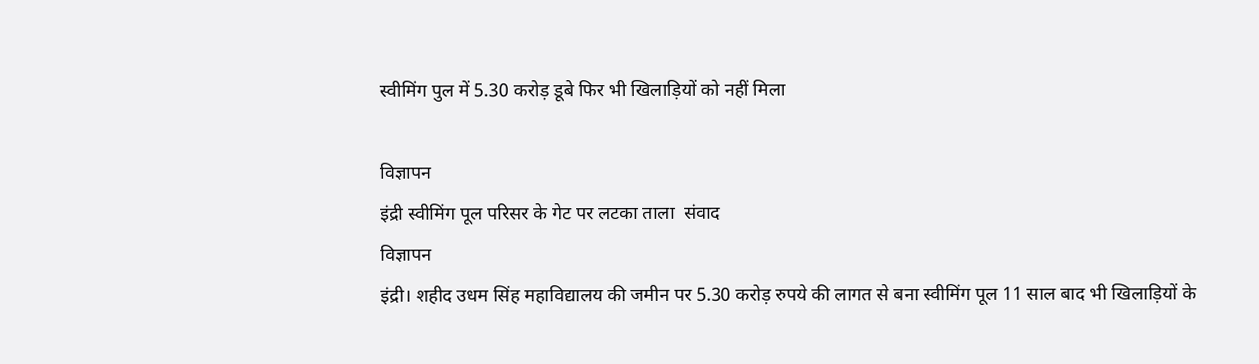स्वीमिंग पुल में 5.30 करोड़ डूबे फिर भी खिलाड़ियों को नहीं मिला

विज्ञापन
इंद्री स्वीमिंग पूल परिसर के गेट पर लटका ताला  संवाद
विज्ञापन
इंद्री। शहीद उधम सिंह महाविद्यालय की जमीन पर 5.30 करोड़ रुपये की लागत से बना स्वीमिंग पूल 11 साल बाद भी खिलाड़ियों के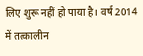लिए शुरू नहीं हो पाया है। वर्ष 2014 में तत्कालीन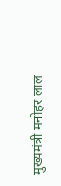मुख्यमंत्री मनोहर लाल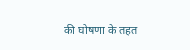की घोषणा के तहत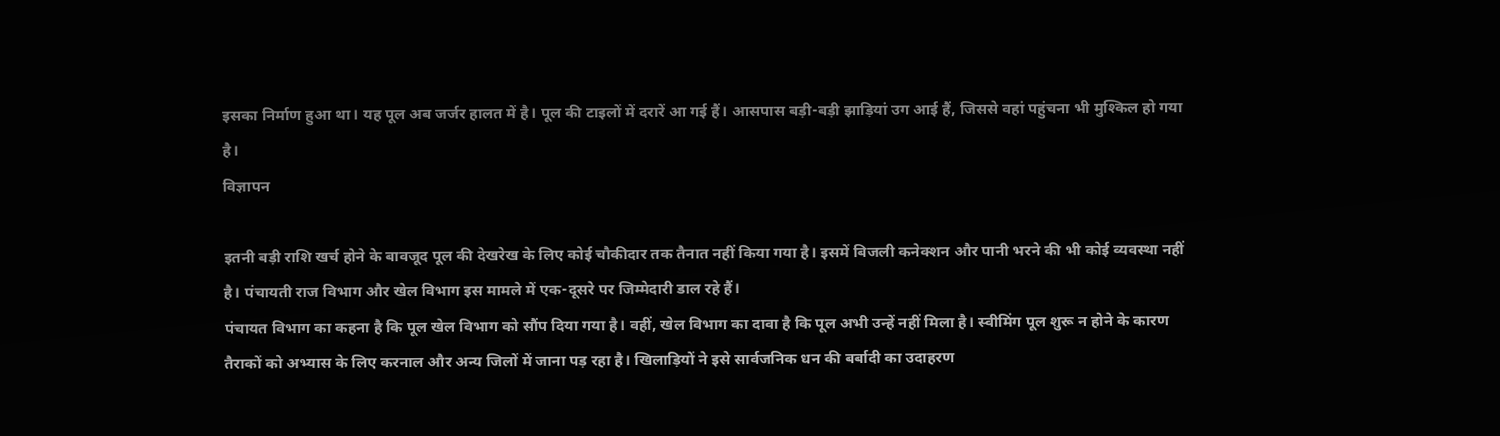इसका निर्माण हुआ था। यह पूल अब जर्जर हालत में है। पूल की टाइलों में दरारें आ गई हैं। आसपास बड़ी-बड़ी झाड़ियां उग आई हैं, जिससे वहां पहुंचना भी मुश्किल हो गया है।
विज्ञापन

इतनी बड़ी राशि खर्च होने के बावजूद पूल की देखरेख के लिए कोई चौकीदार तक तैनात नहीं किया गया है। इसमें बिजली कनेक्शन और पानी भरने की भी कोई व्यवस्था नहीं है। पंचायती राज विभाग और खेल विभाग इस मामले में एक-दूसरे पर जिम्मेदारी डाल रहे हैं।
पंचायत विभाग का कहना है कि पूल खेल विभाग को सौंप दिया गया है। वहीं, खेल विभाग का दावा है कि पूल अभी उन्हें नहीं मिला है। स्वीमिंग पूल शुरू न होने के कारण तैराकों को अभ्यास के लिए करनाल और अन्य जिलों में जाना पड़ रहा है। खिलाड़ियों ने इसे सार्वजनिक धन की बर्बादी का उदाहरण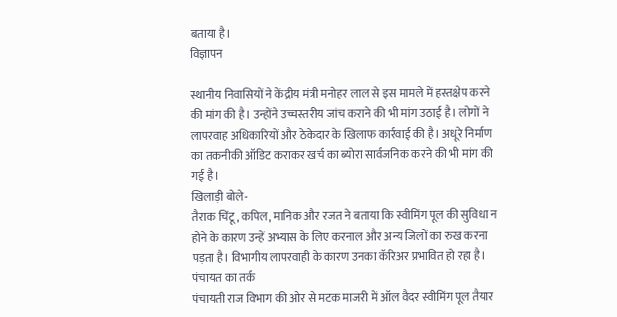बताया है।
विज्ञापन

स्थानीय निवासियों ने केंद्रीय मंत्री मनोहर लाल से इस मामले में हस्तक्षेप करने की मांग की है। उन्होंने उच्चस्तरीय जांच कराने की भी मांग उठाई है। लोगों ने लापरवाह अधिकारियों और ठेकेदार के खिलाफ कार्रवाई की है। अधूरे निर्माण का तकनीकी ऑडिट कराकर खर्च का ब्योरा सार्वजनिक करने की भी मांग की गई है।
खिलाड़ी बोले-
तैराक चिंटू, कपिल, मानिक और रजत ने बताया कि स्वीमिंग पूल की सुविधा न होने के कारण उन्हें अभ्यास के लिए करनाल और अन्य जिलों का रुख करना पड़ता है। विभागीय लापरवाही के कारण उनका कॅरिअर प्रभावित हो रहा है।
पंचायत का तर्क
पंचायती राज विभाग की ओर से मटक माजरी में ऑल वैदर स्वीमिंग पूल तैयार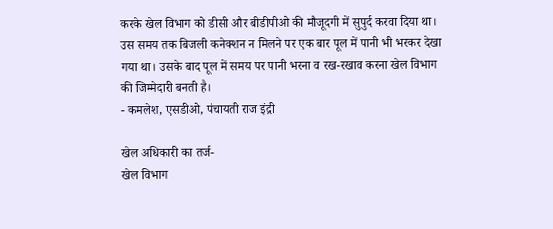करके खेल विभाग को डीसी और बीडीपीओ की मौजूदगी में सुपुर्द करवा दिया था। उस समय तक बिजली कनेक्शन न मिलने पर एक बार पूल में पानी भी भरकर देखा गया था। उसके बाद पूल में समय पर पानी भरना व रख-रखाव करना खेल विभाग की जिम्मेदारी बनती है।
- कमलेश, एसडीओ, पंचायती राज इंद्री

खेल अधिकारी का तर्ज-
खेल विभाग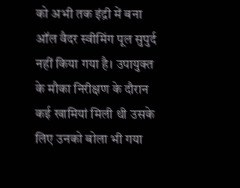को अभी तक इंद्री में बना ऑल वैदर स्वीमिंग पूल सुपुर्द नहीं किया गया है। उपायुक्त के मौका निरीक्षण के दौरान कई खामियां मिली थी उसके लिए उनको बोला भी गया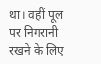था। वहीं पूल पर निगरानी रखने के लिए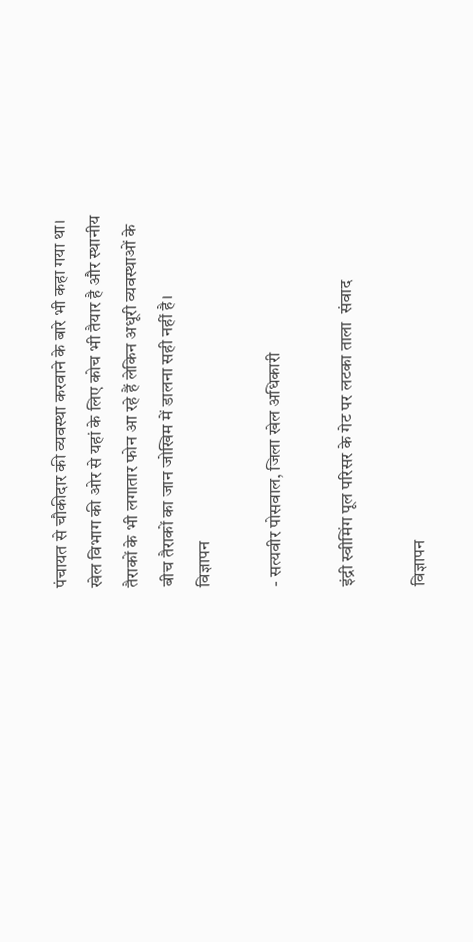पंचायत से चौकीदार की व्यवस्था करवाने के बारे भी कहा गया था। खेल विभाग की ओर से यहां के लिए कोच भी तैयार है और स्थानीय तैराकों के भी लगातार फोन आ रहे हैं लेकिन अधूरी व्यवस्थाओं के बीच तैराकों का जान जोखिम में डालना सही नहीं है।
विज्ञापन

- सत्यवीर पोसवाल, जिला खेल अधिकारी

इंद्री स्वीमिंग पूल परिसर के गेट पर लटका ताला  संवाद

विज्ञापन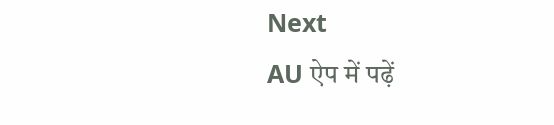Next
AU ऐप में पढ़ें